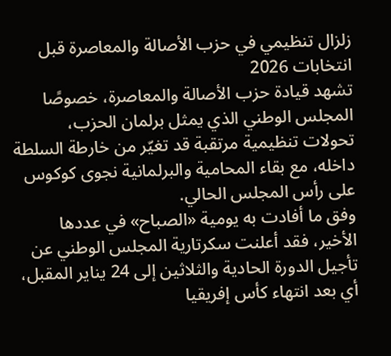زلزال تنظيمي في حزب الأصالة والمعاصرة قبل انتخابات 2026
تشهد قيادة حزب الأصالة والمعاصرة، خصوصًا المجلس الوطني الذي يمثل برلمان الحزب، تحولات تنظيمية مرتقبة قد تغيّر من خارطة السلطة داخله، مع بقاء المحامية والبرلمانية نجوى كوكوس على رأس المجلس الحالي.
وفق ما أفادت به يومية «الصباح» في عددها الأخير، فقد أعلنت سكرتارية المجلس الوطني عن تأجيل الدورة الحادية والثلاثين إلى 24 يناير المقبل، أي بعد انتهاء كأس إفريقيا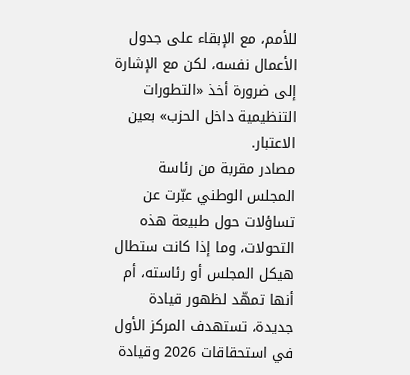للأمم، مع الإبقاء على جدول الأعمال نفسه، لكن مع الإشارة إلى ضرورة أخذ «التطورات التنظيمية داخل الحزب» بعين الاعتبار.
مصادر مقربة من رئاسة المجلس الوطني عبّرت عن تساؤلات حول طبيعة هذه التحولات، وما إذا كانت ستطال هيكل المجلس أو رئاسته، أم أنها تمهّد لظهور قيادة جديدة، تستهدف المركز الأول في استحقاقات 2026 وقيادة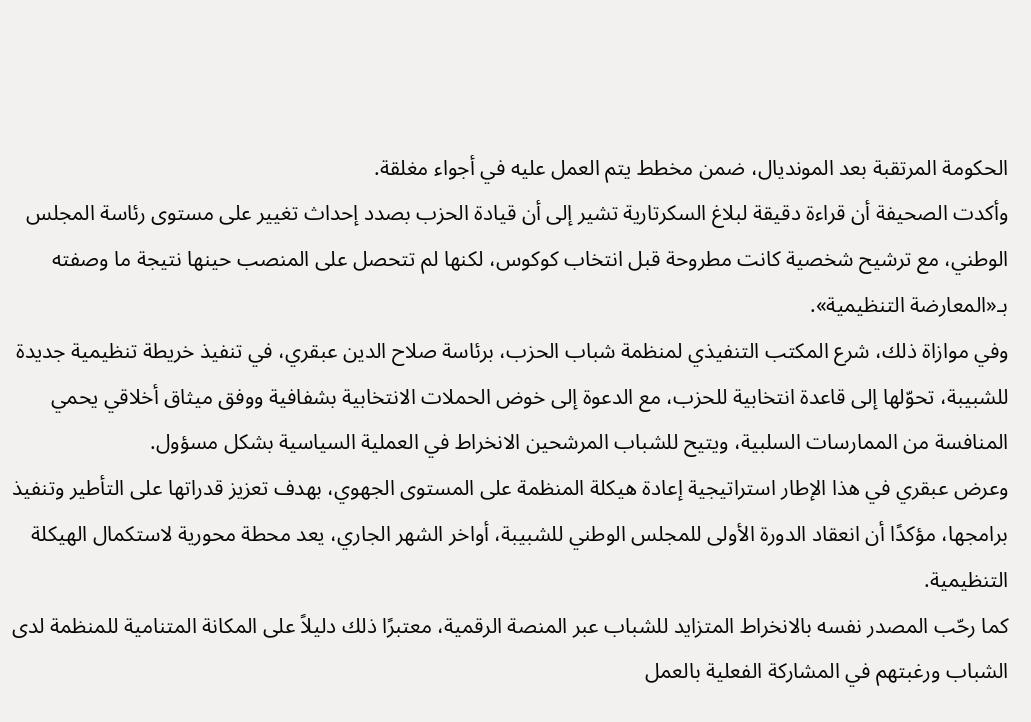الحكومة المرتقبة بعد المونديال، ضمن مخطط يتم العمل عليه في أجواء مغلقة.
وأكدت الصحيفة أن قراءة دقيقة لبلاغ السكرتارية تشير إلى أن قيادة الحزب بصدد إحداث تغيير على مستوى رئاسة المجلس الوطني، مع ترشيح شخصية كانت مطروحة قبل انتخاب كوكوس، لكنها لم تتحصل على المنصب حينها نتيجة ما وصفته بـ«المعارضة التنظيمية».
وفي موازاة ذلك، شرع المكتب التنفيذي لمنظمة شباب الحزب، برئاسة صلاح الدين عبقري، في تنفيذ خريطة تنظيمية جديدة للشبيبة، تحوّلها إلى قاعدة انتخابية للحزب، مع الدعوة إلى خوض الحملات الانتخابية بشفافية ووفق ميثاق أخلاقي يحمي المنافسة من الممارسات السلبية، ويتيح للشباب المرشحين الانخراط في العملية السياسية بشكل مسؤول.
وعرض عبقري في هذا الإطار استراتيجية إعادة هيكلة المنظمة على المستوى الجهوي، بهدف تعزيز قدراتها على التأطير وتنفيذ برامجها، مؤكدًا أن انعقاد الدورة الأولى للمجلس الوطني للشبيبة، أواخر الشهر الجاري، يعد محطة محورية لاستكمال الهيكلة التنظيمية.
كما رحّب المصدر نفسه بالانخراط المتزايد للشباب عبر المنصة الرقمية، معتبرًا ذلك دليلاً على المكانة المتنامية للمنظمة لدى الشباب ورغبتهم في المشاركة الفعلية بالعمل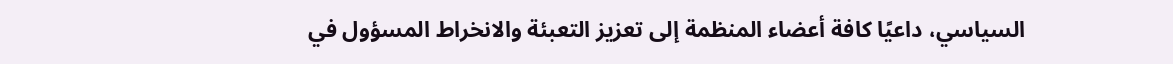السياسي، داعيًا كافة أعضاء المنظمة إلى تعزيز التعبئة والانخراط المسؤول في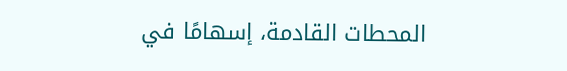المحطات القادمة، إسهامًا في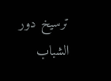ترسيخ دور الشباب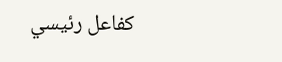كفاعل رئيسي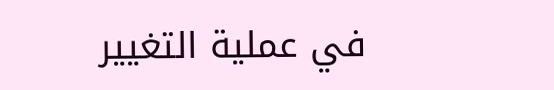في عملية التغيير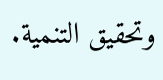وتحقيق التنمية.